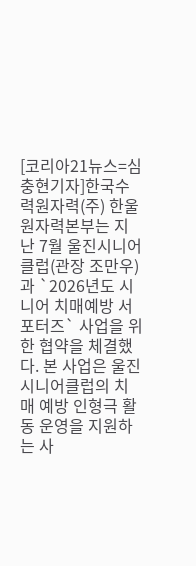[코리아21뉴스=심충현기자]한국수력원자력(주) 한울원자력본부는 지난 7월 울진시니어클럽(관장 조만우)과 `2026년도 시니어 치매예방 서포터즈` 사업을 위한 협약을 체결했다. 본 사업은 울진시니어클럽의 치매 예방 인형극 활동 운영을 지원하는 사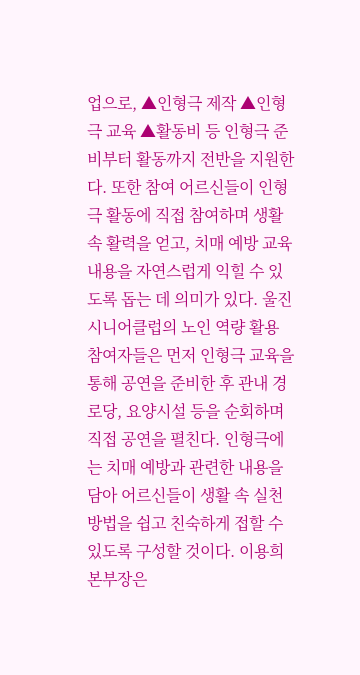업으로, ▲인형극 제작 ▲인형극 교육 ▲활동비 등 인형극 준비부터 활동까지 전반을 지원한다. 또한 참여 어르신들이 인형극 활동에 직접 참여하며 생활 속 활력을 얻고, 치매 예방 교육 내용을 자연스럽게 익힐 수 있도록 돕는 데 의미가 있다. 울진시니어클럽의 노인 역량 활용 참여자들은 먼저 인형극 교육을 통해 공연을 준비한 후 관내 경로당, 요양시설 등을 순회하며 직접 공연을 펼친다. 인형극에는 치매 예방과 관련한 내용을 담아 어르신들이 생활 속 실천 방법을 쉽고 친숙하게 접할 수 있도록 구성할 것이다. 이용희 본부장은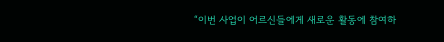“이번 사업이 어르신들에게 새로운 활동에 참여하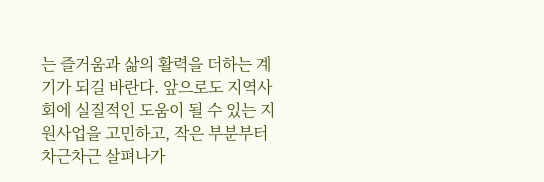는 즐거움과 삶의 활력을 더하는 계기가 되길 바란다. 앞으로도 지역사회에 실질적인 도움이 될 수 있는 지원사업을 고민하고, 작은 부분부터 차근차근 살펴나가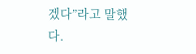겠다”라고 말했다.